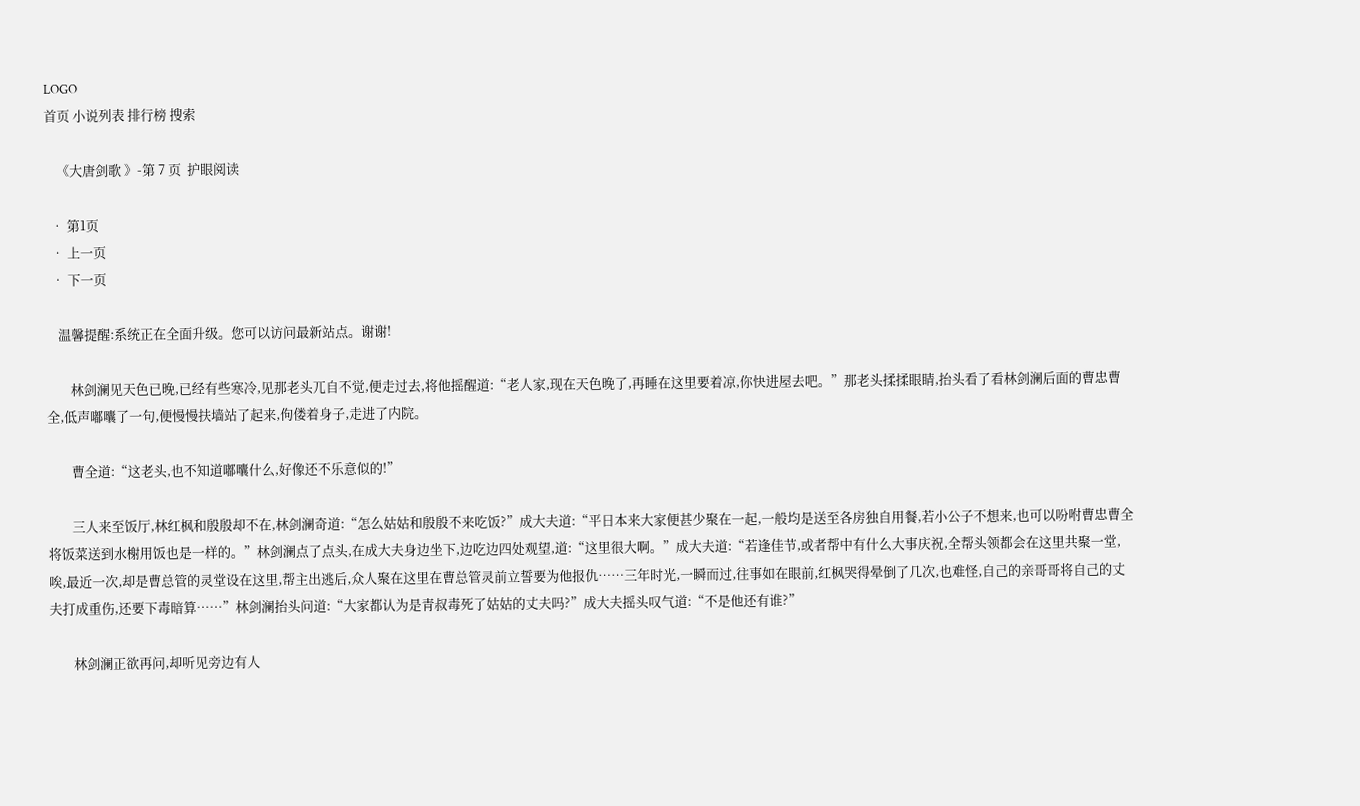LOGO
首页 小说列表 排行榜 搜索

    《大唐剑歌 》-第 7 页  护眼阅读

  • 第1页
  • 上一页
  • 下一页

    温馨提醒:系统正在全面升级。您可以访问最新站点。谢谢!

        林剑澜见天色已晚,已经有些寒冷,见那老头兀自不觉,便走过去,将他摇醒道:“老人家,现在天色晚了,再睡在这里要着凉,你快进屋去吧。”那老头揉揉眼睛,抬头看了看林剑澜后面的曹忠曹全,低声嘟囔了一句,便慢慢扶墙站了起来,佝偻着身子,走进了内院。

        曹全道:“这老头,也不知道嘟囔什么,好像还不乐意似的!”

        三人来至饭厅,林红枫和殷殷却不在,林剑澜奇道:“怎么姑姑和殷殷不来吃饭?”成大夫道:“平日本来大家便甚少聚在一起,一般均是送至各房独自用餐,若小公子不想来,也可以吩咐曹忠曹全将饭菜送到水榭用饭也是一样的。”林剑澜点了点头,在成大夫身边坐下,边吃边四处观望,道:“这里很大啊。”成大夫道:“若逢佳节,或者帮中有什么大事庆祝,全帮头领都会在这里共聚一堂,唉,最近一次,却是曹总管的灵堂设在这里,帮主出逃后,众人聚在这里在曹总管灵前立誓要为他报仇……三年时光,一瞬而过,往事如在眼前,红枫哭得晕倒了几次,也难怪,自己的亲哥哥将自己的丈夫打成重伤,还要下毒暗算……”林剑澜抬头问道:“大家都认为是青叔毒死了姑姑的丈夫吗?”成大夫摇头叹气道:“不是他还有谁?”

        林剑澜正欲再问,却听见旁边有人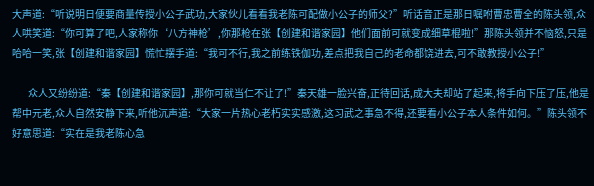大声道:“听说明日便要商量传授小公子武功,大家伙儿看看我老陈可配做小公子的师父?”听话音正是那日嘱咐曹忠曹全的陈头领,众人哄笑道:“你可算了吧,人家称你‘八方神枪’,你那枪在张【创建和谐家园】他们面前可就变成细草棍啦!”那陈头领并不恼怒,只是哈哈一笑,张【创建和谐家园】慌忙摆手道:“我可不行,我之前练铁伽功,差点把我自己的老命都饶进去,可不敢教授小公子!”

        众人又纷纷道:“秦【创建和谐家园】,那你可就当仁不让了!”秦天雄一脸兴奋,正待回话,成大夫却站了起来,将手向下压了压,他是帮中元老,众人自然安静下来,听他沉声道:“大家一片热心老朽实实感激,这习武之事急不得,还要看小公子本人条件如何。”陈头领不好意思道:“实在是我老陈心急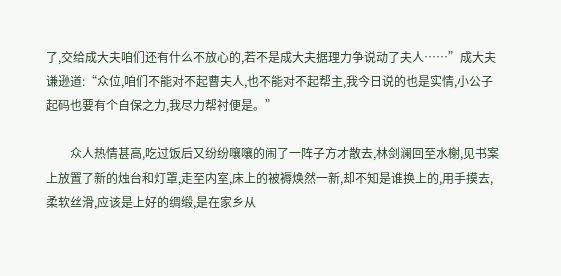了,交给成大夫咱们还有什么不放心的,若不是成大夫据理力争说动了夫人……”成大夫谦逊道:“众位,咱们不能对不起曹夫人,也不能对不起帮主,我今日说的也是实情,小公子起码也要有个自保之力,我尽力帮衬便是。”

        众人热情甚高,吃过饭后又纷纷嚷嚷的闹了一阵子方才散去,林剑澜回至水榭,见书案上放置了新的烛台和灯罩,走至内室,床上的被褥焕然一新,却不知是谁换上的,用手摸去,柔软丝滑,应该是上好的绸缎,是在家乡从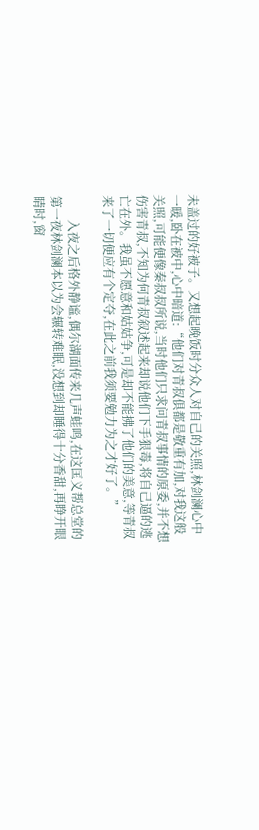未盖过的好被子。又想起晚饭时分众人对自己的关照,林剑澜心中一暖,卧在被中,心中暗道:“他们对青叔俱都是敬重有加,对我这般关照,可能便像秦叔叔所说,当时他们只求问青叔事情的原委,并不想伤害青叔,不知为何青叔叙述起来却说他们下手狠毒,将自己逼的逃亡在外。我虽不愿意和姑姑争,可是却不能拂了他们的美意,等青叔来了一切便应有个定夺,在此之前我须要勉力为之才好了。”

        入夜之后格外静谧,偶尔湖面传来几声蛙鸣,在这匡义帮总堂的第一夜林剑澜本以为会辗转难眠,没想到却睡得十分香甜,再睁开眼睛时,窗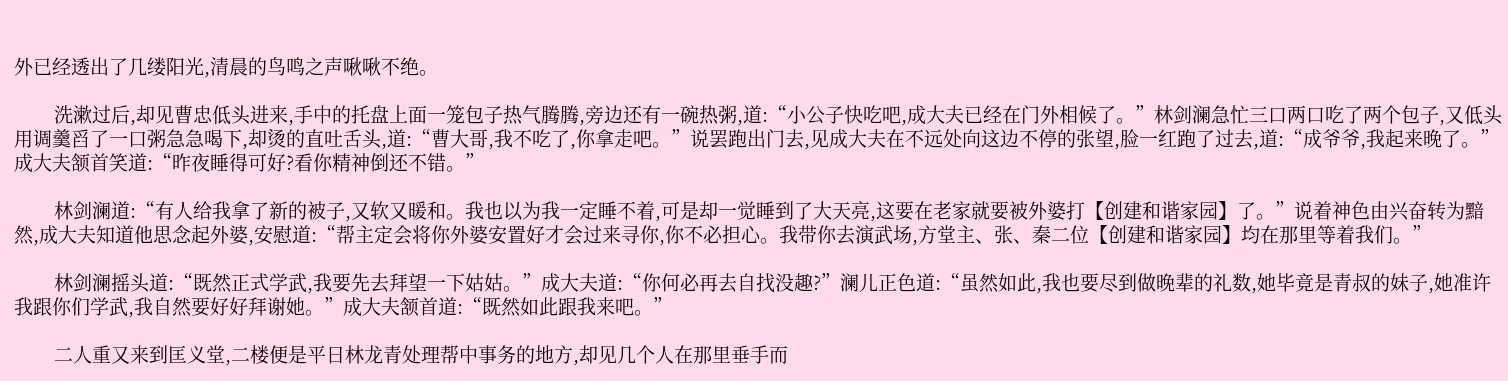外已经透出了几缕阳光,清晨的鸟鸣之声啾啾不绝。

        洗漱过后,却见曹忠低头进来,手中的托盘上面一笼包子热气腾腾,旁边还有一碗热粥,道:“小公子快吃吧,成大夫已经在门外相候了。”林剑澜急忙三口两口吃了两个包子,又低头用调羹舀了一口粥急急喝下,却烫的直吐舌头,道:“曹大哥,我不吃了,你拿走吧。”说罢跑出门去,见成大夫在不远处向这边不停的张望,脸一红跑了过去,道:“成爷爷,我起来晚了。”成大夫颔首笑道:“昨夜睡得可好?看你精神倒还不错。”

        林剑澜道:“有人给我拿了新的被子,又软又暖和。我也以为我一定睡不着,可是却一觉睡到了大天亮,这要在老家就要被外婆打【创建和谐家园】了。”说着神色由兴奋转为黯然,成大夫知道他思念起外婆,安慰道:“帮主定会将你外婆安置好才会过来寻你,你不必担心。我带你去演武场,方堂主、张、秦二位【创建和谐家园】均在那里等着我们。”

        林剑澜摇头道:“既然正式学武,我要先去拜望一下姑姑。”成大夫道:“你何必再去自找没趣?”澜儿正色道:“虽然如此,我也要尽到做晚辈的礼数,她毕竟是青叔的妹子,她准许我跟你们学武,我自然要好好拜谢她。”成大夫颔首道:“既然如此跟我来吧。”

        二人重又来到匡义堂,二楼便是平日林龙青处理帮中事务的地方,却见几个人在那里垂手而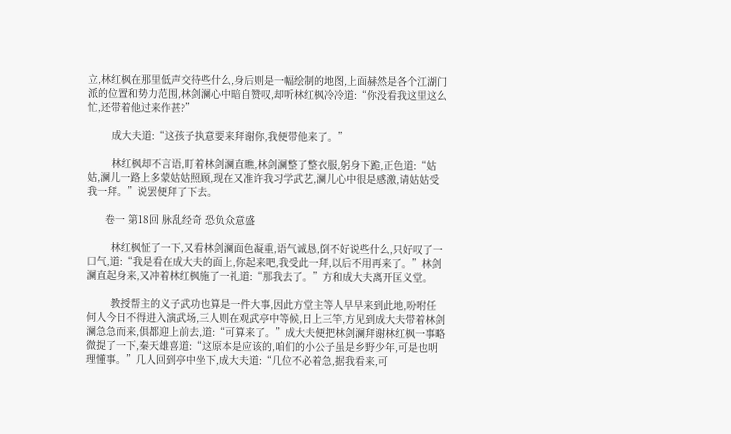立,林红枫在那里低声交待些什么,身后则是一幅绘制的地图,上面赫然是各个江湖门派的位置和势力范围,林剑澜心中暗自赞叹,却听林红枫冷冷道:“你没看我这里这么忙,还带着他过来作甚?”

        成大夫道:“这孩子执意要来拜谢你,我便带他来了。”

        林红枫却不言语,盯着林剑澜直瞧,林剑澜整了整衣服,躬身下跪,正色道:“姑姑,澜儿一路上多蒙姑姑照顾,现在又准许我习学武艺,澜儿心中很是感激,请姑姑受我一拜。”说罢便拜了下去。

      卷一 第18回 脉乱经奇 恐负众意盛

        林红枫怔了一下,又看林剑澜面色凝重,语气诚恳,倒不好说些什么,只好叹了一口气,道:“我是看在成大夫的面上,你起来吧,我受此一拜,以后不用再来了。”林剑澜直起身来,又冲着林红枫施了一礼道:“那我去了。”方和成大夫离开匡义堂。

        教授帮主的义子武功也算是一件大事,因此方堂主等人早早来到此地,吩咐任何人今日不得进入演武场,三人则在观武亭中等候,日上三竿,方见到成大夫带着林剑澜急急而来,俱都迎上前去,道:“可算来了。”成大夫便把林剑澜拜谢林红枫一事略微提了一下,秦天雄喜道:“这原本是应该的,咱们的小公子虽是乡野少年,可是也明理懂事。”几人回到亭中坐下,成大夫道:“几位不必着急,据我看来,可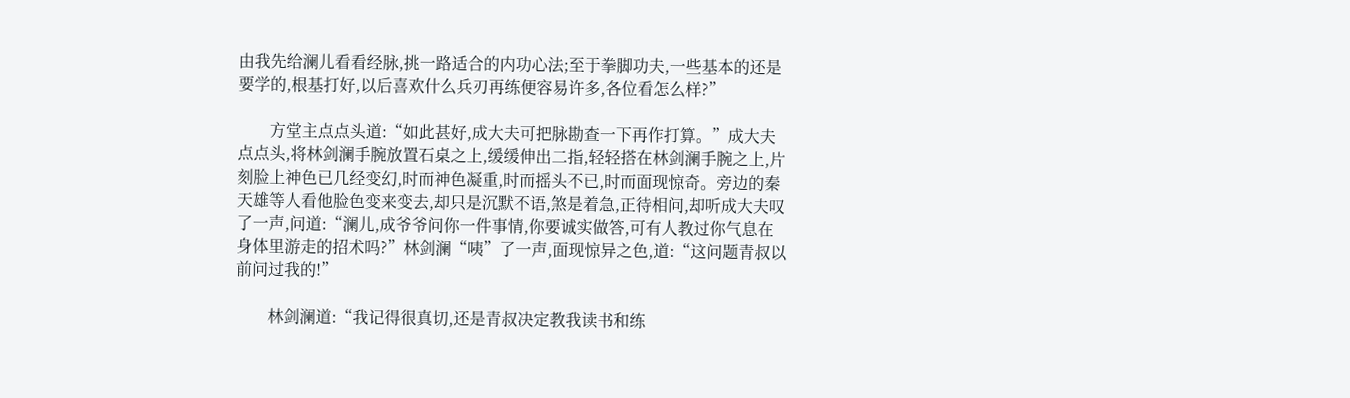由我先给澜儿看看经脉,挑一路适合的内功心法;至于拳脚功夫,一些基本的还是要学的,根基打好,以后喜欢什么兵刃再练便容易许多,各位看怎么样?”

        方堂主点点头道:“如此甚好,成大夫可把脉勘查一下再作打算。”成大夫点点头,将林剑澜手腕放置石桌之上,缓缓伸出二指,轻轻搭在林剑澜手腕之上,片刻脸上神色已几经变幻,时而神色凝重,时而摇头不已,时而面现惊奇。旁边的秦天雄等人看他脸色变来变去,却只是沉默不语,煞是着急,正待相问,却听成大夫叹了一声,问道:“澜儿,成爷爷问你一件事情,你要诚实做答,可有人教过你气息在身体里游走的招术吗?”林剑澜“咦”了一声,面现惊异之色,道:“这问题青叔以前问过我的!”

        林剑澜道:“我记得很真切,还是青叔决定教我读书和练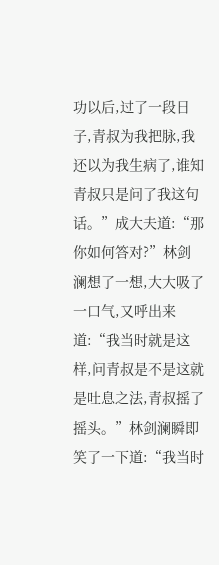功以后,过了一段日子,青叔为我把脉,我还以为我生病了,谁知青叔只是问了我这句话。”成大夫道:“那你如何答对?”林剑澜想了一想,大大吸了一口气,又呼出来道:“我当时就是这样,问青叔是不是这就是吐息之法,青叔摇了摇头。”林剑澜瞬即笑了一下道:“我当时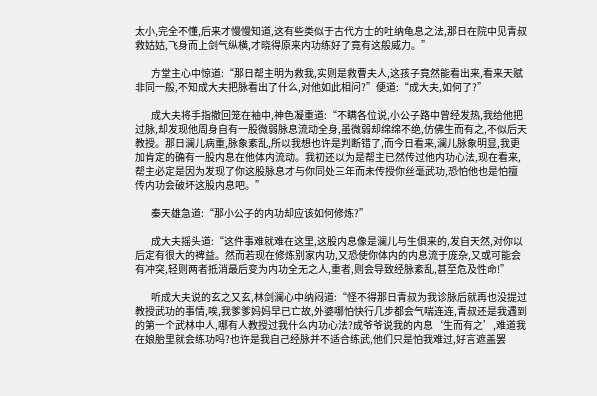太小,完全不懂,后来才慢慢知道,这有些类似于古代方士的吐纳龟息之法,那日在院中见青叔救姑姑,飞身而上剑气纵横,才晓得原来内功练好了竟有这般威力。”

        方堂主心中惊道:“那日帮主明为救我,实则是救曹夫人,这孩子竟然能看出来,看来天赋非同一般,不知成大夫把脉看出了什么,对他如此相问?”便道:“成大夫,如何了?”

        成大夫将手指撤回笼在袖中,神色凝重道:“不瞒各位说,小公子路中曾经发热,我给他把过脉,却发现他周身自有一股微弱脉息流动全身,虽微弱却绵绵不绝,仿佛生而有之,不似后天教授。那日澜儿病重,脉象紊乱,所以我想也许是判断错了,而今日看来,澜儿脉象明显,我更加肯定的确有一股内息在他体内流动。我初还以为是帮主已然传过他内功心法,现在看来,帮主必定是因为发现了你这股脉息才与你同处三年而未传授你丝毫武功,恐怕他也是怕擅传内功会破坏这股内息吧。”

        秦天雄急道:“那小公子的内功却应该如何修炼?”

        成大夫摇头道:“这件事难就难在这里,这股内息像是澜儿与生俱来的,发自天然,对你以后定有很大的裨益。然而若现在修炼别家内功,又恐使你体内的内息流于庞杂,又或可能会有冲突,轻则两者抵消最后变为内功全无之人,重者,则会导致经脉紊乱,甚至危及性命!”

        听成大夫说的玄之又玄,林剑澜心中纳闷道:“怪不得那日青叔为我诊脉后就再也没提过教授武功的事情,唉,我爹爹妈妈早已亡故,外婆哪怕快行几步都会气喘连连,青叔还是我遇到的第一个武林中人,哪有人教授过我什么内功心法?成爷爷说我的内息‘生而有之’,难道我在娘胎里就会练功吗?也许是我自己经脉并不适合练武,他们只是怕我难过,好言遮盖罢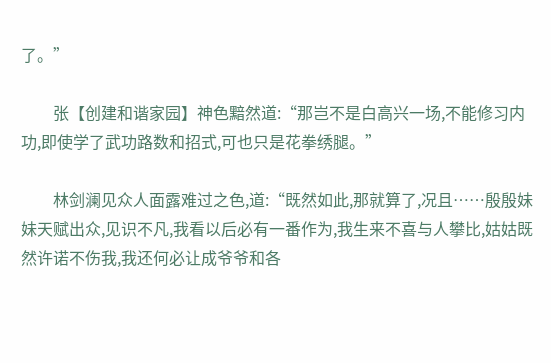了。”

        张【创建和谐家园】神色黯然道:“那岂不是白高兴一场,不能修习内功,即使学了武功路数和招式,可也只是花拳绣腿。”

        林剑澜见众人面露难过之色,道:“既然如此,那就算了,况且……殷殷妹妹天赋出众,见识不凡,我看以后必有一番作为,我生来不喜与人攀比,姑姑既然许诺不伤我,我还何必让成爷爷和各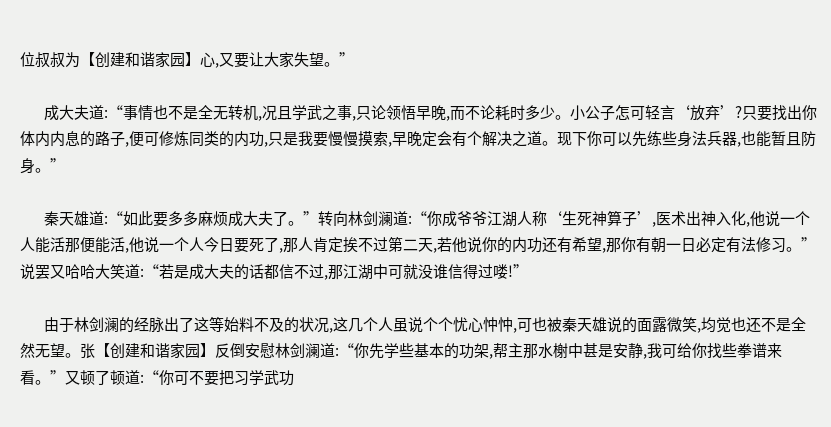位叔叔为【创建和谐家园】心,又要让大家失望。”

        成大夫道:“事情也不是全无转机,况且学武之事,只论领悟早晚,而不论耗时多少。小公子怎可轻言‘放弃’?只要找出你体内内息的路子,便可修炼同类的内功,只是我要慢慢摸索,早晚定会有个解决之道。现下你可以先练些身法兵器,也能暂且防身。”

        秦天雄道:“如此要多多麻烦成大夫了。”转向林剑澜道:“你成爷爷江湖人称‘生死神算子’,医术出神入化,他说一个人能活那便能活,他说一个人今日要死了,那人肯定挨不过第二天,若他说你的内功还有希望,那你有朝一日必定有法修习。”说罢又哈哈大笑道:“若是成大夫的话都信不过,那江湖中可就没谁信得过喽!”

        由于林剑澜的经脉出了这等始料不及的状况,这几个人虽说个个忧心忡忡,可也被秦天雄说的面露微笑,均觉也还不是全然无望。张【创建和谐家园】反倒安慰林剑澜道:“你先学些基本的功架,帮主那水榭中甚是安静,我可给你找些拳谱来看。”又顿了顿道:“你可不要把习学武功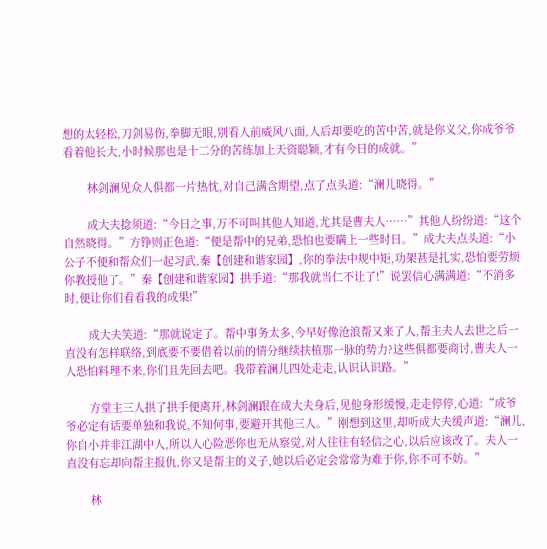想的太轻松,刀剑易伤,拳脚无眼,别看人前威风八面,人后却要吃的苦中苦,就是你义父,你成爷爷看着他长大,小时候那也是十二分的苦练加上天资聪颖,才有今日的成就。”

        林剑澜见众人俱都一片热忱,对自己满含期望,点了点头道:“澜儿晓得。”

        成大夫捻须道:“今日之事,万不可叫其他人知道,尤其是曹夫人……”其他人纷纷道:“这个自然晓得。”方铮则正色道:“便是帮中的兄弟,恐怕也要瞒上一些时日。”成大夫点头道:“小公子不便和帮众们一起习武,秦【创建和谐家园】,你的拳法中规中矩,功架甚是扎实,恐怕要劳烦你教授他了。”秦【创建和谐家园】拱手道:“那我就当仁不让了!”说罢信心满满道:“不消多时,便让你们看看我的成果!”

        成大夫笑道:“那就说定了。帮中事务太多,今早好像沧浪帮又来了人,帮主夫人去世之后一直没有怎样联络,到底要不要借着以前的情分继续扶植那一脉的势力?这些俱都要商讨,曹夫人一人恐怕料理不来,你们且先回去吧。我带着澜儿四处走走,认识认识路。”

        方堂主三人拱了拱手便离开,林剑澜跟在成大夫身后,见他身形缓慢,走走停停,心道:“成爷爷必定有话要单独和我说,不知何事,要避开其他三人。”刚想到这里,却听成大夫缓声道:“澜儿,你自小并非江湖中人,所以人心险恶你也无从察觉,对人往往有轻信之心,以后应该改了。夫人一直没有忘却向帮主报仇,你又是帮主的义子,她以后必定会常常为难于你,你不可不妨。”

        林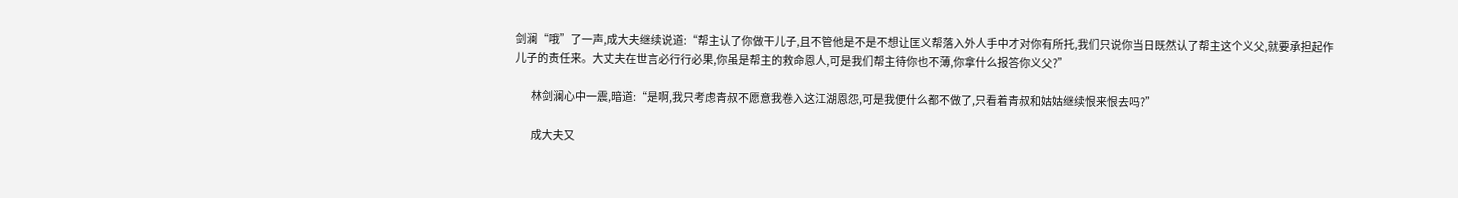剑澜“哦”了一声,成大夫继续说道:“帮主认了你做干儿子,且不管他是不是不想让匡义帮落入外人手中才对你有所托,我们只说你当日既然认了帮主这个义父,就要承担起作儿子的责任来。大丈夫在世言必行行必果,你虽是帮主的救命恩人,可是我们帮主待你也不薄,你拿什么报答你义父?”

        林剑澜心中一震,暗道:“是啊,我只考虑青叔不愿意我卷入这江湖恩怨,可是我便什么都不做了,只看着青叔和姑姑继续恨来恨去吗?”

        成大夫又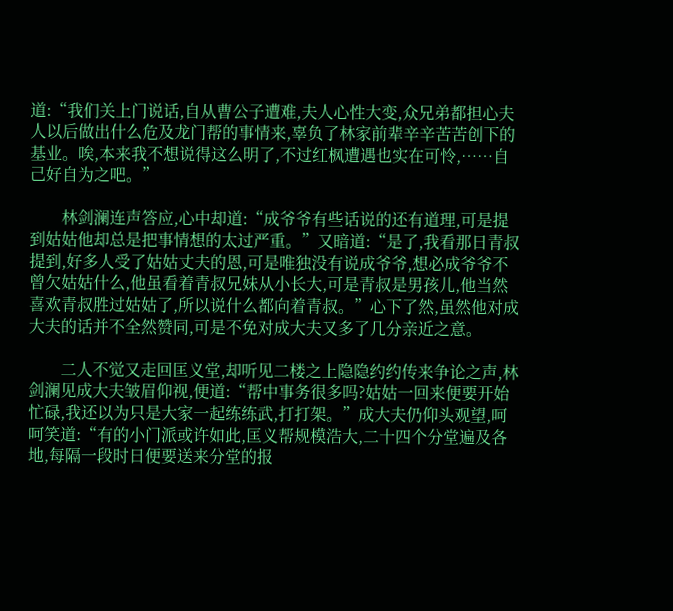道:“我们关上门说话,自从曹公子遭难,夫人心性大变,众兄弟都担心夫人以后做出什么危及龙门帮的事情来,辜负了林家前辈辛辛苦苦创下的基业。唉,本来我不想说得这么明了,不过红枫遭遇也实在可怜,……自己好自为之吧。”

        林剑澜连声答应,心中却道:“成爷爷有些话说的还有道理,可是提到姑姑他却总是把事情想的太过严重。”又暗道:“是了,我看那日青叔提到,好多人受了姑姑丈夫的恩,可是唯独没有说成爷爷,想必成爷爷不曾欠姑姑什么,他虽看着青叔兄妹从小长大,可是青叔是男孩儿,他当然喜欢青叔胜过姑姑了,所以说什么都向着青叔。”心下了然,虽然他对成大夫的话并不全然赞同,可是不免对成大夫又多了几分亲近之意。

        二人不觉又走回匡义堂,却听见二楼之上隐隐约约传来争论之声,林剑澜见成大夫皱眉仰视,便道:“帮中事务很多吗?姑姑一回来便要开始忙碌,我还以为只是大家一起练练武,打打架。”成大夫仍仰头观望,呵呵笑道:“有的小门派或许如此,匡义帮规模浩大,二十四个分堂遍及各地,每隔一段时日便要送来分堂的报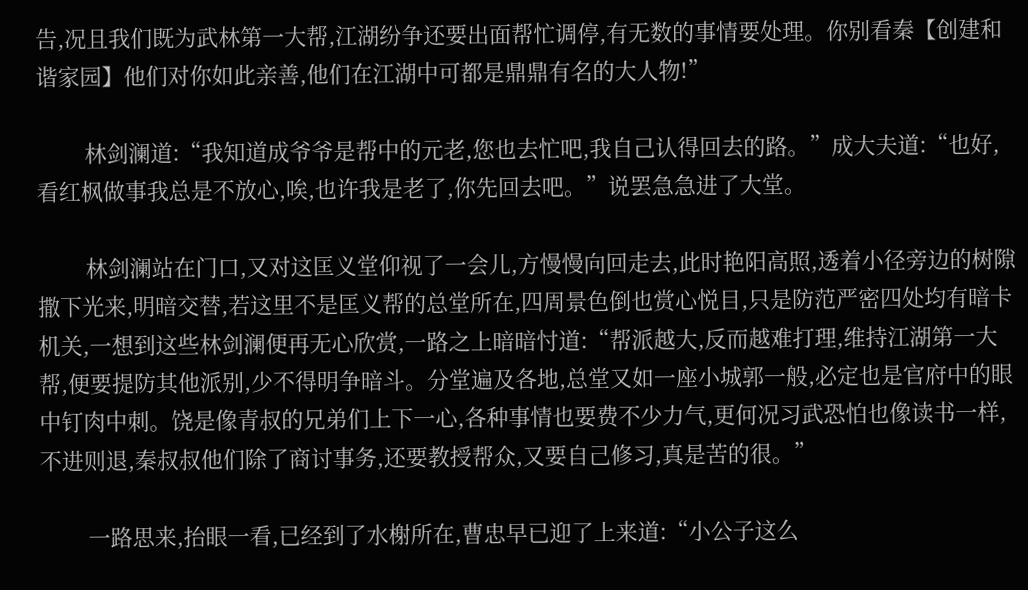告,况且我们既为武林第一大帮,江湖纷争还要出面帮忙调停,有无数的事情要处理。你别看秦【创建和谐家园】他们对你如此亲善,他们在江湖中可都是鼎鼎有名的大人物!”

        林剑澜道:“我知道成爷爷是帮中的元老,您也去忙吧,我自己认得回去的路。”成大夫道:“也好,看红枫做事我总是不放心,唉,也许我是老了,你先回去吧。”说罢急急进了大堂。

        林剑澜站在门口,又对这匡义堂仰视了一会儿,方慢慢向回走去,此时艳阳高照,透着小径旁边的树隙撒下光来,明暗交替,若这里不是匡义帮的总堂所在,四周景色倒也赏心悦目,只是防范严密四处均有暗卡机关,一想到这些林剑澜便再无心欣赏,一路之上暗暗忖道:“帮派越大,反而越难打理,维持江湖第一大帮,便要提防其他派别,少不得明争暗斗。分堂遍及各地,总堂又如一座小城郭一般,必定也是官府中的眼中钉肉中刺。饶是像青叔的兄弟们上下一心,各种事情也要费不少力气,更何况习武恐怕也像读书一样,不进则退,秦叔叔他们除了商讨事务,还要教授帮众,又要自己修习,真是苦的很。”

        一路思来,抬眼一看,已经到了水榭所在,曹忠早已迎了上来道:“小公子这么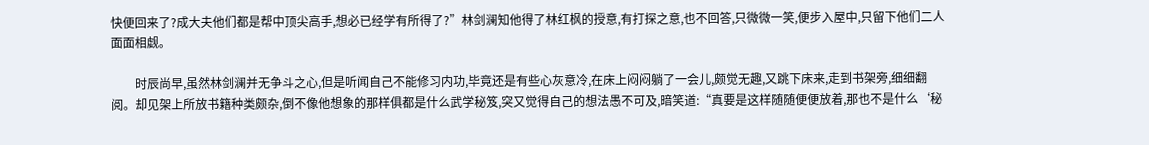快便回来了?成大夫他们都是帮中顶尖高手,想必已经学有所得了?”林剑澜知他得了林红枫的授意,有打探之意,也不回答,只微微一笑,便步入屋中,只留下他们二人面面相觑。

        时辰尚早,虽然林剑澜并无争斗之心,但是听闻自己不能修习内功,毕竟还是有些心灰意冷,在床上闷闷躺了一会儿,颇觉无趣,又跳下床来,走到书架旁,细细翻阅。却见架上所放书籍种类颇杂,倒不像他想象的那样俱都是什么武学秘笈,突又觉得自己的想法愚不可及,暗笑道:“真要是这样随随便便放着,那也不是什么‘秘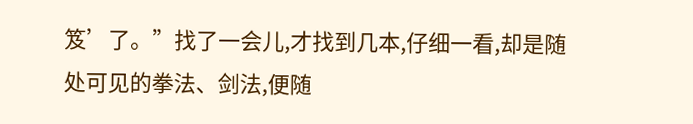笈’了。”找了一会儿,才找到几本,仔细一看,却是随处可见的拳法、剑法,便随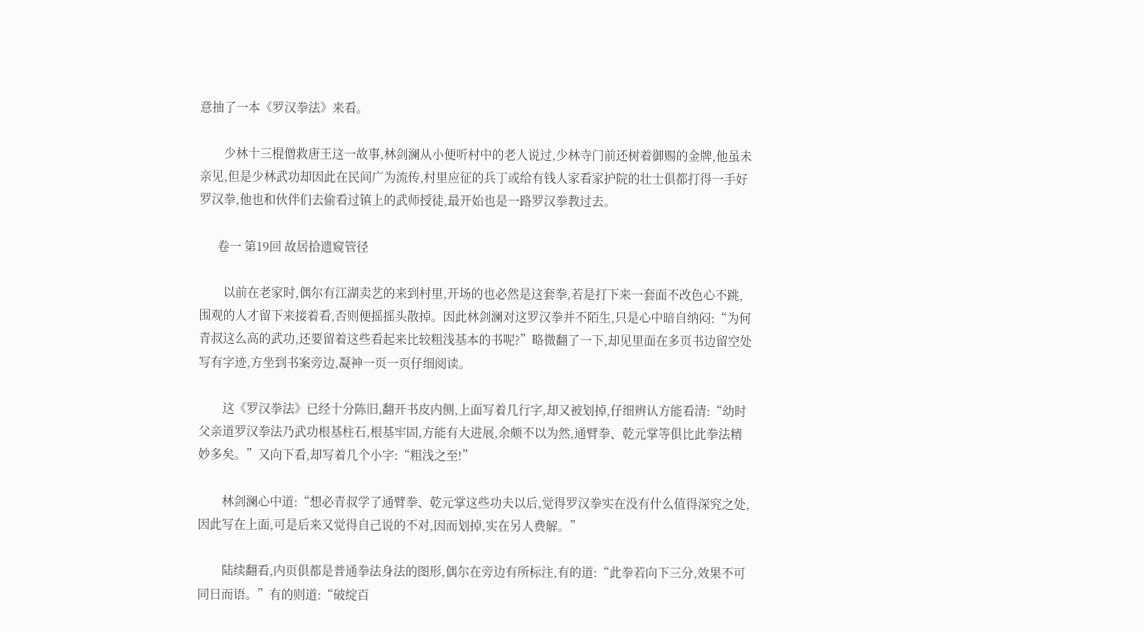意抽了一本《罗汉拳法》来看。

        少林十三棍僧救唐王这一故事,林剑澜从小便听村中的老人说过,少林寺门前还树着御赐的金牌,他虽未亲见,但是少林武功却因此在民间广为流传,村里应征的兵丁或给有钱人家看家护院的壮士俱都打得一手好罗汉拳,他也和伙伴们去偷看过镇上的武师授徒,最开始也是一路罗汉拳教过去。

      卷一 第19回 故居拾遗窥管径

        以前在老家时,偶尔有江湖卖艺的来到村里,开场的也必然是这套拳,若是打下来一套面不改色心不跳,围观的人才留下来接着看,否则便摇摇头散掉。因此林剑澜对这罗汉拳并不陌生,只是心中暗自纳闷:“为何青叔这么高的武功,还要留着这些看起来比较粗浅基本的书呢?”略微翻了一下,却见里面在多页书边留空处写有字迹,方坐到书案旁边,凝神一页一页仔细阅读。

        这《罗汉拳法》已经十分陈旧,翻开书皮内侧,上面写着几行字,却又被划掉,仔细辨认方能看清:“幼时父亲道罗汉拳法乃武功根基柱石,根基牢固,方能有大进展,余颇不以为然,通臂拳、乾元掌等俱比此拳法精妙多矣。”又向下看,却写着几个小字:“粗浅之至!”

        林剑澜心中道:“想必青叔学了通臂拳、乾元掌这些功夫以后,觉得罗汉拳实在没有什么值得深究之处,因此写在上面,可是后来又觉得自己说的不对,因而划掉,实在另人费解。”

        陆续翻看,内页俱都是普通拳法身法的图形,偶尔在旁边有所标注,有的道:“此拳若向下三分,效果不可同日而语。”有的则道:“破绽百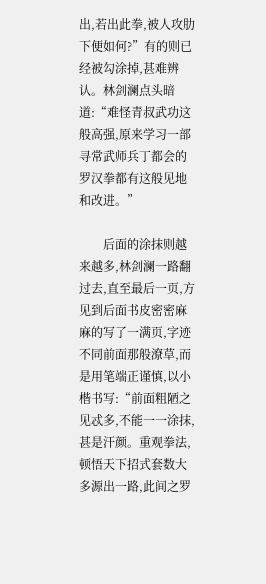出,若出此拳,被人攻肋下便如何?”有的则已经被勾涂掉,甚难辨认。林剑澜点头暗道:“难怪青叔武功这般高强,原来学习一部寻常武师兵丁都会的罗汉拳都有这般见地和改进。”

        后面的涂抹则越来越多,林剑澜一路翻过去,直至最后一页,方见到后面书皮密密麻麻的写了一满页,字迹不同前面那般潦草,而是用笔端正谨慎,以小楷书写:“前面粗陋之见忒多,不能一一涂抹,甚是汗颜。重观拳法,顿悟天下招式套数大多源出一路,此间之罗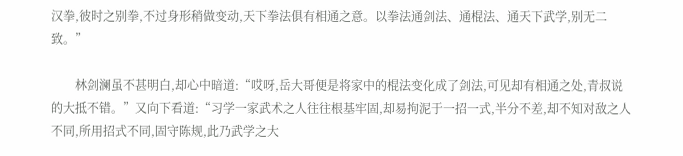汉拳,彼时之别拳,不过身形稍做变动,天下拳法俱有相通之意。以拳法通剑法、通棍法、通天下武学,别无二致。”

        林剑澜虽不甚明白,却心中暗道:“哎呀,岳大哥便是将家中的棍法变化成了剑法,可见却有相通之处,青叔说的大抵不错。”又向下看道:“习学一家武术之人往往根基牢固,却易拘泥于一招一式,半分不差,却不知对敌之人不同,所用招式不同,固守陈规,此乃武学之大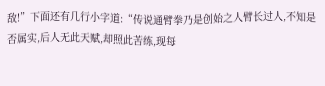敌!”下面还有几行小字道:“传说通臂拳乃是创始之人臂长过人,不知是否属实,后人无此天赋,却照此苦练,现每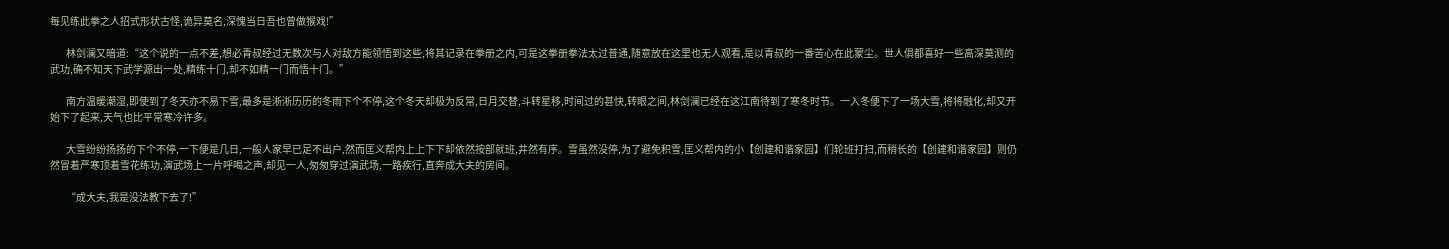每见练此拳之人招式形状古怪,诡异莫名,深愧当日吾也曾做猴戏!”

        林剑澜又暗道:“这个说的一点不差,想必青叔经过无数次与人对敌方能领悟到这些,将其记录在拳册之内,可是这拳册拳法太过普通,随意放在这里也无人观看,是以青叔的一番苦心在此蒙尘。世人俱都喜好一些高深莫测的武功,确不知天下武学源出一处,精练十门,却不如精一门而悟十门。”

        南方温暖潮湿,即使到了冬天亦不易下雪,最多是淅淅历历的冬雨下个不停,这个冬天却极为反常,日月交替,斗转星移,时间过的甚快,转眼之间,林剑澜已经在这江南待到了寒冬时节。一入冬便下了一场大雪,将将融化,却又开始下了起来,天气也比平常寒冷许多。

        大雪纷纷扬扬的下个不停,一下便是几日,一般人家早已足不出户,然而匡义帮内上上下下却依然按部就班,井然有序。雪虽然没停,为了避免积雪,匡义帮内的小【创建和谐家园】们轮班打扫,而稍长的【创建和谐家园】则仍然冒着严寒顶着雪花练功,演武场上一片呼喝之声,却见一人,匆匆穿过演武场,一路疾行,直奔成大夫的房间。

        “成大夫,我是没法教下去了!”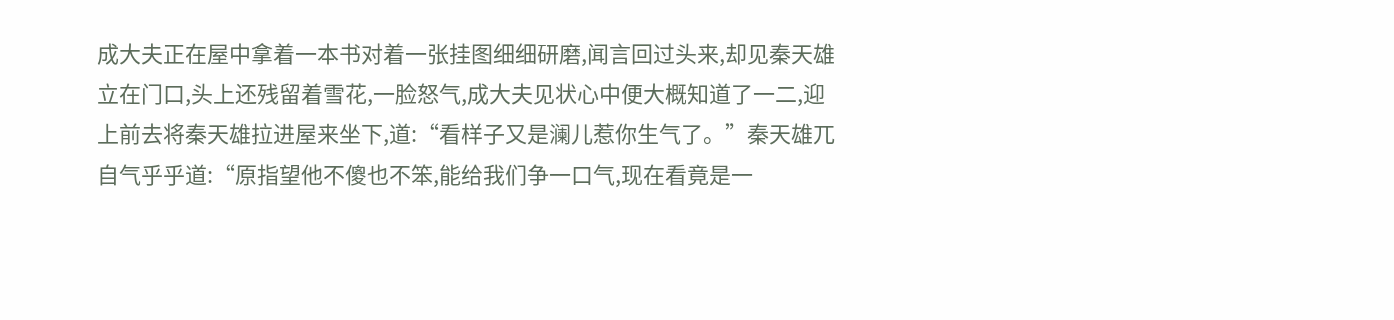成大夫正在屋中拿着一本书对着一张挂图细细研磨,闻言回过头来,却见秦天雄立在门口,头上还残留着雪花,一脸怒气,成大夫见状心中便大概知道了一二,迎上前去将秦天雄拉进屋来坐下,道:“看样子又是澜儿惹你生气了。”秦天雄兀自气乎乎道:“原指望他不傻也不笨,能给我们争一口气,现在看竟是一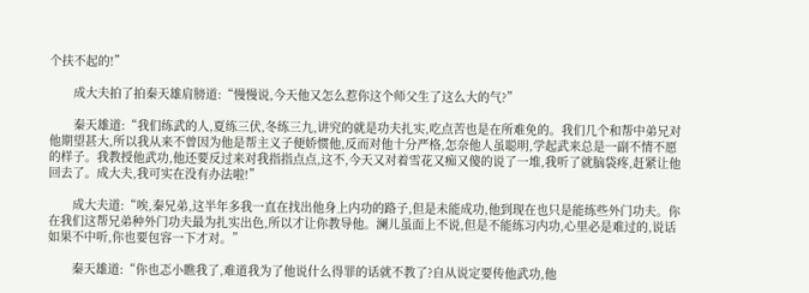个扶不起的!”

        成大夫拍了拍秦天雄肩膀道:“慢慢说,今天他又怎么惹你这个师父生了这么大的气?”

        秦天雄道:“我们练武的人,夏练三伏,冬练三九,讲究的就是功夫扎实,吃点苦也是在所难免的。我们几个和帮中弟兄对他期望甚大,所以我从来不曾因为他是帮主义子便娇惯他,反而对他十分严格,怎奈他人虽聪明,学起武来总是一副不情不愿的样子。我教授他武功,他还要反过来对我指指点点,这不,今天又对着雪花又痴又傻的说了一堆,我听了就脑袋疼,赶紧让他回去了。成大夫,我可实在没有办法啦!”

        成大夫道:“唉,秦兄弟,这半年多我一直在找出他身上内功的路子,但是未能成功,他到现在也只是能练些外门功夫。你在我们这帮兄弟种外门功夫最为扎实出色,所以才让你教导他。澜儿虽面上不说,但是不能练习内功,心里必是难过的,说话如果不中听,你也要包容一下才对。”

        秦天雄道:“你也忑小瞧我了,难道我为了他说什么得罪的话就不教了?自从说定要传他武功,他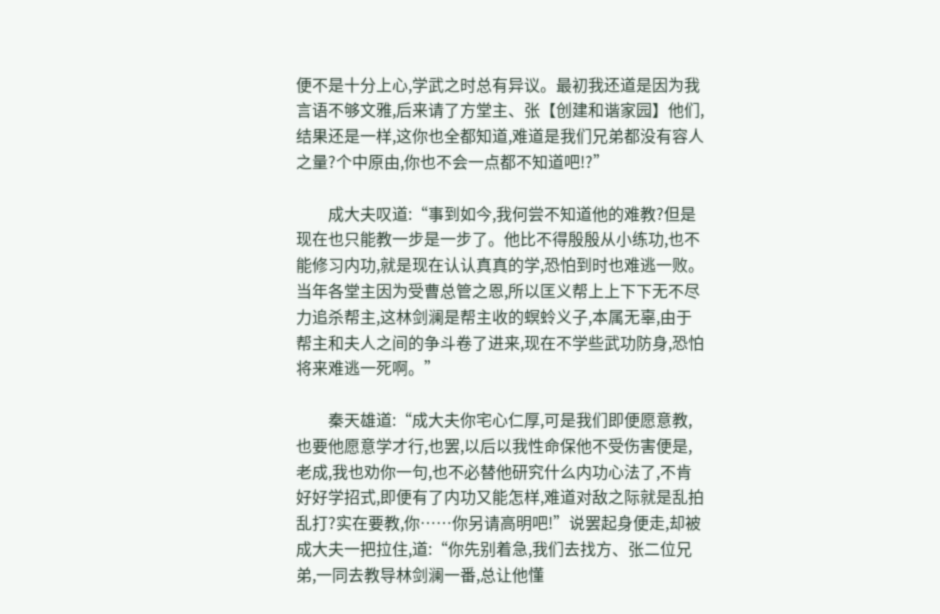便不是十分上心,学武之时总有异议。最初我还道是因为我言语不够文雅,后来请了方堂主、张【创建和谐家园】他们,结果还是一样,这你也全都知道,难道是我们兄弟都没有容人之量?个中原由,你也不会一点都不知道吧!?”

        成大夫叹道:“事到如今,我何尝不知道他的难教?但是现在也只能教一步是一步了。他比不得殷殷从小练功,也不能修习内功,就是现在认认真真的学,恐怕到时也难逃一败。当年各堂主因为受曹总管之恩,所以匡义帮上上下下无不尽力追杀帮主,这林剑澜是帮主收的螟蛉义子,本属无辜,由于帮主和夫人之间的争斗卷了进来,现在不学些武功防身,恐怕将来难逃一死啊。”

        秦天雄道:“成大夫你宅心仁厚,可是我们即便愿意教,也要他愿意学才行,也罢,以后以我性命保他不受伤害便是,老成,我也劝你一句,也不必替他研究什么内功心法了,不肯好好学招式,即便有了内功又能怎样,难道对敌之际就是乱拍乱打?实在要教,你……你另请高明吧!”说罢起身便走,却被成大夫一把拉住,道:“你先别着急,我们去找方、张二位兄弟,一同去教导林剑澜一番,总让他懂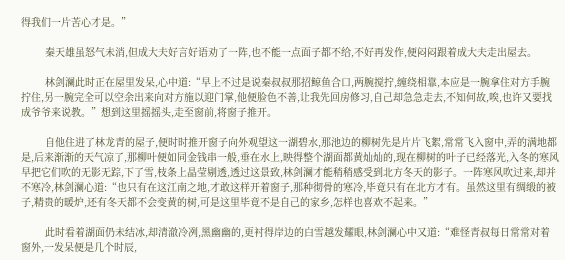得我们一片苦心才是。”

        秦天雄虽怒气未消,但成大夫好言好语劝了一阵,也不能一点面子都不给,不好再发作,便闷闷跟着成大夫走出屋去。

        林剑澜此时正在屋里发呆,心中道:“早上不过是说秦叔叔那招鲸鱼合口,两腕搅拧,缠绕相靠,本应是一腕拿住对方手腕拧住,另一腕完全可以空余出来向对方施以迎门掌,他便脸色不善,让我先回房修习,自己却急急走去,不知何故,唉,也许又要找成爷爷来说教。”想到这里摇摇头,走至窗前,将窗子推开。

        自他住进了林龙青的屋子,便时时推开窗子向外观望这一湖碧水,那池边的柳树先是片片飞絮,常常飞入窗中,弄的满地都是,后来渐渐的天气凉了,那柳叶便如同金钱串一般,垂在水上,映得整个湖面都黄灿灿的,现在柳树的叶子已经落光,入冬的寒风早把它们吹的无影无踪,下了雪,枝条上晶莹剔透,透过这景致,林剑澜才能稍稍感受到北方冬天的影子。一阵寒风吹过来,却并不寒冷,林剑澜心道:“也只有在这江南之地,才敢这样开着窗子,那种彻骨的寒冷,毕竟只有在北方才有。虽然这里有绸缎的被子,精贵的暖炉,还有冬天都不会变黄的树,可是这里毕竟不是自己的家乡,怎样也喜欢不起来。”

        此时看着湖面仍未结冰,却清澈冷冽,黑幽幽的,更衬得岸边的白雪越发耀眼,林剑澜心中又道:“难怪青叔每日常常对着窗外,一发呆便是几个时辰,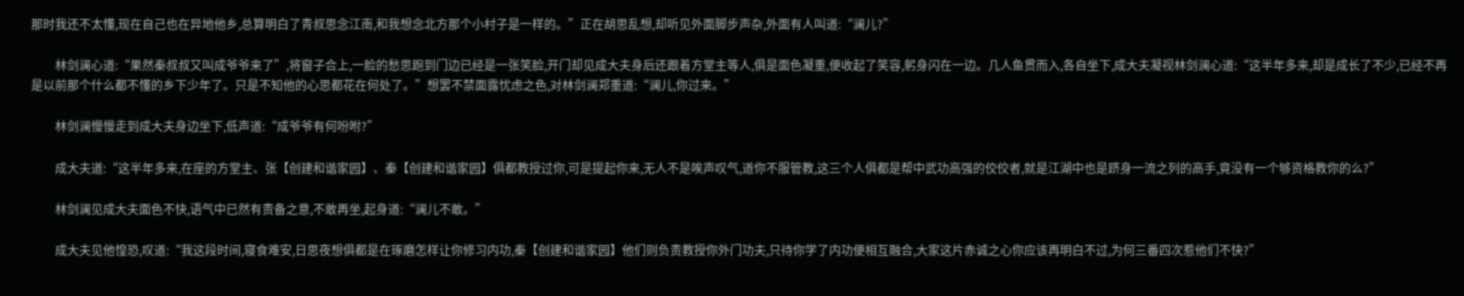那时我还不太懂,现在自己也在异地他乡,总算明白了青叔思念江南,和我想念北方那个小村子是一样的。”正在胡思乱想,却听见外面脚步声杂,外面有人叫道:“澜儿?”

        林剑澜心道:“果然秦叔叔又叫成爷爷来了”,将窗子合上,一脸的愁思跑到门边已经是一张笑脸,开门却见成大夫身后还跟着方堂主等人,俱是面色凝重,便收起了笑容,躬身闪在一边。几人鱼贯而入,各自坐下,成大夫凝视林剑澜心道:“这半年多来,却是成长了不少,已经不再是以前那个什么都不懂的乡下少年了。只是不知他的心思都花在何处了。”想罢不禁面露忧虑之色,对林剑澜郑重道:“澜儿,你过来。”

        林剑澜慢慢走到成大夫身边坐下,低声道:“成爷爷有何吩咐?”

        成大夫道:“这半年多来,在座的方堂主、张【创建和谐家园】、秦【创建和谐家园】俱都教授过你,可是提起你来,无人不是唉声叹气,道你不服管教,这三个人俱都是帮中武功高强的佼佼者,就是江湖中也是跻身一流之列的高手,竟没有一个够资格教你的么?”

        林剑澜见成大夫面色不快,语气中已然有责备之意,不敢再坐,起身道:“澜儿不敢。”

        成大夫见他惶恐,叹道:“我这段时间,寝食难安,日思夜想俱都是在琢磨怎样让你修习内功,秦【创建和谐家园】他们则负责教授你外门功夫,只待你学了内功便相互融合,大家这片赤诚之心你应该再明白不过,为何三番四次惹他们不快?”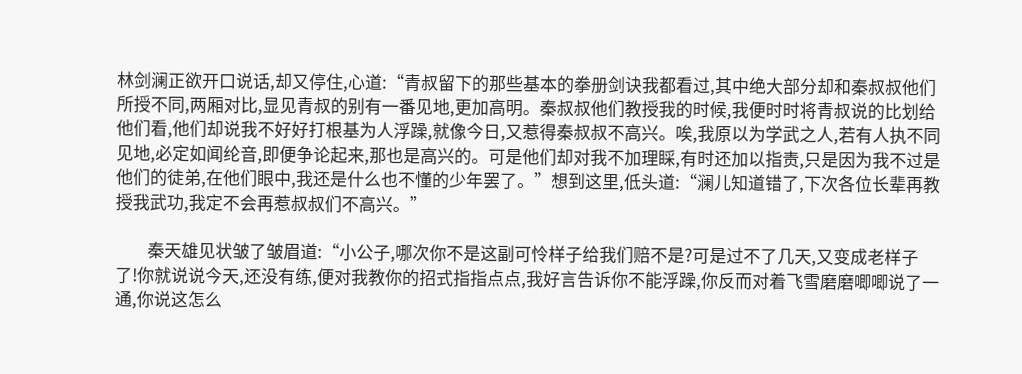林剑澜正欲开口说话,却又停住,心道:“青叔留下的那些基本的拳册剑诀我都看过,其中绝大部分却和秦叔叔他们所授不同,两厢对比,显见青叔的别有一番见地,更加高明。秦叔叔他们教授我的时候,我便时时将青叔说的比划给他们看,他们却说我不好好打根基为人浮躁,就像今日,又惹得秦叔叔不高兴。唉,我原以为学武之人,若有人执不同见地,必定如闻纶音,即便争论起来,那也是高兴的。可是他们却对我不加理睬,有时还加以指责,只是因为我不过是他们的徒弟,在他们眼中,我还是什么也不懂的少年罢了。”想到这里,低头道:“澜儿知道错了,下次各位长辈再教授我武功,我定不会再惹叔叔们不高兴。”

        秦天雄见状皱了皱眉道:“小公子,哪次你不是这副可怜样子给我们赔不是?可是过不了几天,又变成老样子了!你就说说今天,还没有练,便对我教你的招式指指点点,我好言告诉你不能浮躁,你反而对着飞雪磨磨唧唧说了一通,你说这怎么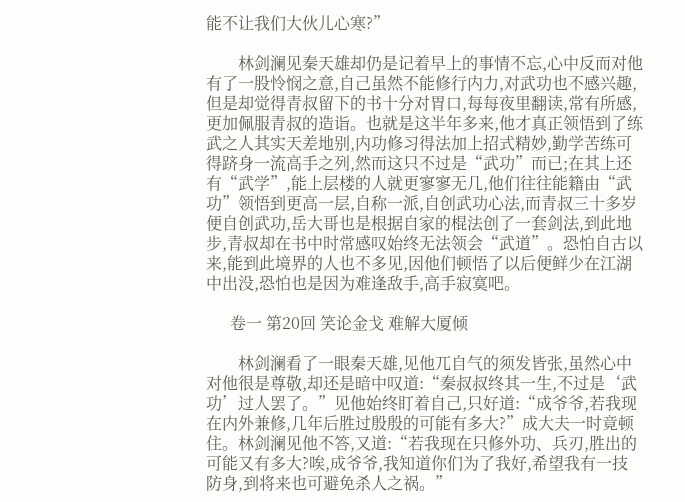能不让我们大伙儿心寒?”

        林剑澜见秦天雄却仍是记着早上的事情不忘,心中反而对他有了一股怜悯之意,自己虽然不能修行内力,对武功也不感兴趣,但是却觉得青叔留下的书十分对胃口,每每夜里翻读,常有所感,更加佩服青叔的造诣。也就是这半年多来,他才真正领悟到了练武之人其实天差地别,内功修习得法加上招式精妙,勤学苦练可得跻身一流高手之列,然而这只不过是“武功”而已;在其上还有“武学”,能上层楼的人就更寥寥无几,他们往往能籍由“武功”领悟到更高一层,自称一派,自创武功心法,而青叔三十多岁便自创武功,岳大哥也是根据自家的棍法创了一套剑法,到此地步,青叔却在书中时常感叹始终无法领会“武道”。恐怕自古以来,能到此境界的人也不多见,因他们顿悟了以后便鲜少在江湖中出没,恐怕也是因为难逢敌手,高手寂寞吧。

      卷一 第20回 笑论金戈 难解大厦倾

        林剑澜看了一眼秦天雄,见他兀自气的须发皆张,虽然心中对他很是尊敬,却还是暗中叹道:“秦叔叔终其一生,不过是‘武功’过人罢了。”见他始终盯着自己,只好道:“成爷爷,若我现在内外兼修,几年后胜过殷殷的可能有多大?”成大夫一时竟顿住。林剑澜见他不答,又道:“若我现在只修外功、兵刃,胜出的可能又有多大?唉,成爷爷,我知道你们为了我好,希望我有一技防身,到将来也可避免杀人之祸。”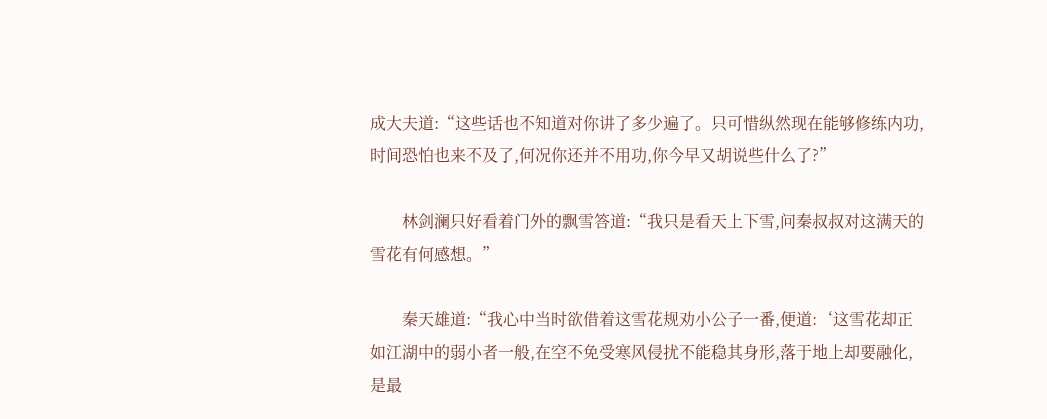成大夫道:“这些话也不知道对你讲了多少遍了。只可惜纵然现在能够修练内功,时间恐怕也来不及了,何况你还并不用功,你今早又胡说些什么了?”

        林剑澜只好看着门外的飘雪答道:“我只是看天上下雪,问秦叔叔对这满天的雪花有何感想。”

        秦天雄道:“我心中当时欲借着这雪花规劝小公子一番,便道:‘这雪花却正如江湖中的弱小者一般,在空不免受寒风侵扰不能稳其身形,落于地上却要融化,是最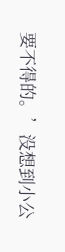要不得的。’没想到小公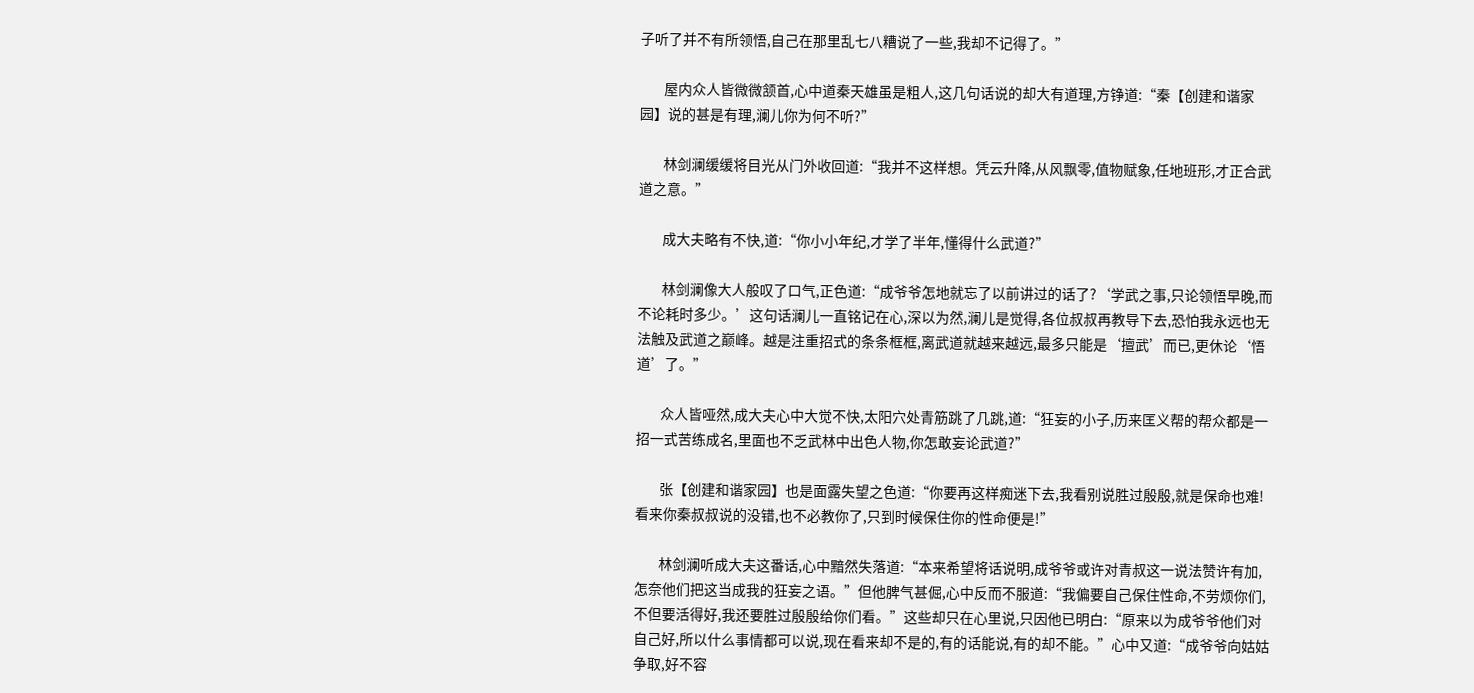子听了并不有所领悟,自己在那里乱七八糟说了一些,我却不记得了。”

        屋内众人皆微微颔首,心中道秦天雄虽是粗人,这几句话说的却大有道理,方铮道:“秦【创建和谐家园】说的甚是有理,澜儿你为何不听?”

        林剑澜缓缓将目光从门外收回道:“我并不这样想。凭云升降,从风飘零,值物赋象,任地班形,才正合武道之意。”

        成大夫略有不快,道:“你小小年纪,才学了半年,懂得什么武道?”

        林剑澜像大人般叹了口气,正色道:“成爷爷怎地就忘了以前讲过的话了?‘学武之事,只论领悟早晚,而不论耗时多少。’这句话澜儿一直铭记在心,深以为然,澜儿是觉得,各位叔叔再教导下去,恐怕我永远也无法触及武道之巅峰。越是注重招式的条条框框,离武道就越来越远,最多只能是‘擅武’而已,更休论‘悟道’了。”

        众人皆哑然,成大夫心中大觉不快,太阳穴处青筋跳了几跳,道:“狂妄的小子,历来匡义帮的帮众都是一招一式苦练成名,里面也不乏武林中出色人物,你怎敢妄论武道?”

        张【创建和谐家园】也是面露失望之色道:“你要再这样痴迷下去,我看别说胜过殷殷,就是保命也难!看来你秦叔叔说的没错,也不必教你了,只到时候保住你的性命便是!”

        林剑澜听成大夫这番话,心中黯然失落道:“本来希望将话说明,成爷爷或许对青叔这一说法赞许有加,怎奈他们把这当成我的狂妄之语。”但他脾气甚倔,心中反而不服道:“我偏要自己保住性命,不劳烦你们,不但要活得好,我还要胜过殷殷给你们看。”这些却只在心里说,只因他已明白:“原来以为成爷爷他们对自己好,所以什么事情都可以说,现在看来却不是的,有的话能说,有的却不能。”心中又道:“成爷爷向姑姑争取,好不容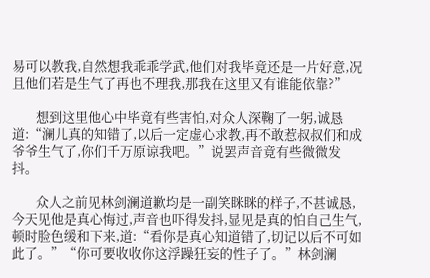易可以教我,自然想我乖乖学武,他们对我毕竟还是一片好意,况且他们若是生气了再也不理我,那我在这里又有谁能依靠?”

        想到这里他心中毕竟有些害怕,对众人深鞠了一躬,诚恳道:“澜儿真的知错了,以后一定虚心求教,再不敢惹叔叔们和成爷爷生气了,你们千万原谅我吧。”说罢声音竟有些微微发抖。

        众人之前见林剑澜道歉均是一副笑眯眯的样子,不甚诚恳,今天见他是真心悔过,声音也吓得发抖,显见是真的怕自己生气,顿时脸色缓和下来,道:“看你是真心知道错了,切记以后不可如此了。”“你可要收收你这浮躁狂妄的性子了。”林剑澜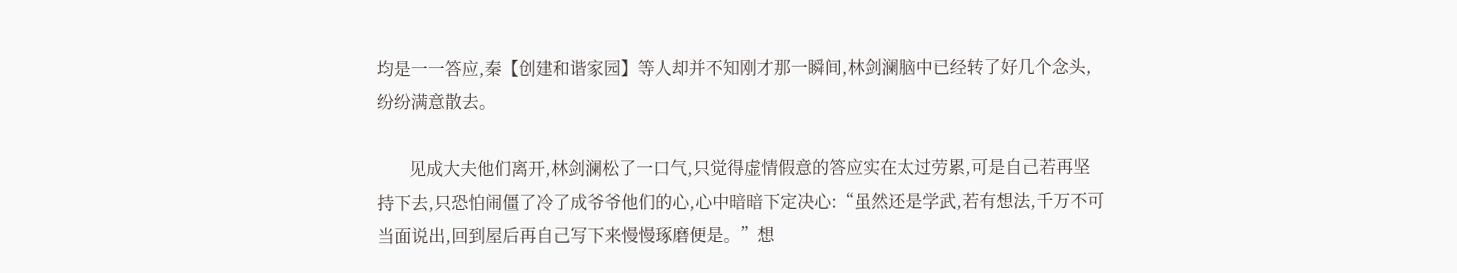均是一一答应,秦【创建和谐家园】等人却并不知刚才那一瞬间,林剑澜脑中已经转了好几个念头,纷纷满意散去。

        见成大夫他们离开,林剑澜松了一口气,只觉得虚情假意的答应实在太过劳累,可是自己若再坚持下去,只恐怕闹僵了冷了成爷爷他们的心,心中暗暗下定决心:“虽然还是学武,若有想法,千万不可当面说出,回到屋后再自己写下来慢慢琢磨便是。”想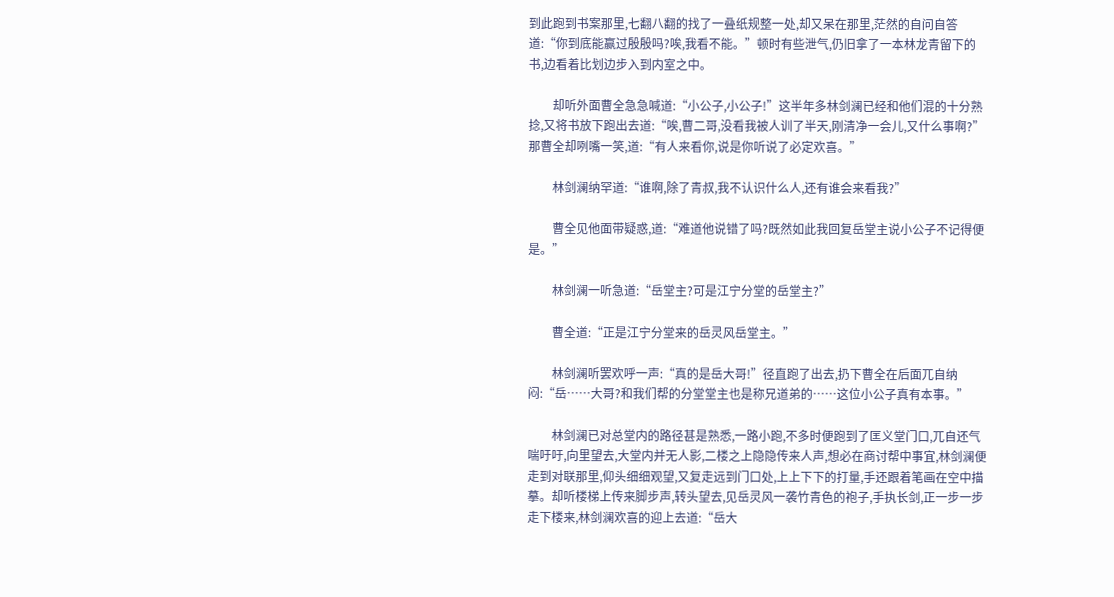到此跑到书案那里,七翻八翻的找了一叠纸规整一处,却又呆在那里,茫然的自问自答道:“你到底能赢过殷殷吗?唉,我看不能。”顿时有些泄气,仍旧拿了一本林龙青留下的书,边看着比划边步入到内室之中。

        却听外面曹全急急喊道:“小公子,小公子!”这半年多林剑澜已经和他们混的十分熟捻,又将书放下跑出去道:“唉,曹二哥,没看我被人训了半天,刚清净一会儿,又什么事啊?”那曹全却咧嘴一笑,道:“有人来看你,说是你听说了必定欢喜。”

        林剑澜纳罕道:“谁啊,除了青叔,我不认识什么人,还有谁会来看我?”

        曹全见他面带疑惑,道:“难道他说错了吗?既然如此我回复岳堂主说小公子不记得便是。”

        林剑澜一听急道:“岳堂主?可是江宁分堂的岳堂主?”

        曹全道:“正是江宁分堂来的岳灵风岳堂主。”

        林剑澜听罢欢呼一声:“真的是岳大哥!”径直跑了出去,扔下曹全在后面兀自纳闷:“岳……大哥?和我们帮的分堂堂主也是称兄道弟的……这位小公子真有本事。”

        林剑澜已对总堂内的路径甚是熟悉,一路小跑,不多时便跑到了匡义堂门口,兀自还气喘吁吁,向里望去,大堂内并无人影,二楼之上隐隐传来人声,想必在商讨帮中事宜,林剑澜便走到对联那里,仰头细细观望,又复走远到门口处,上上下下的打量,手还跟着笔画在空中描摹。却听楼梯上传来脚步声,转头望去,见岳灵风一袭竹青色的袍子,手执长剑,正一步一步走下楼来,林剑澜欢喜的迎上去道:“岳大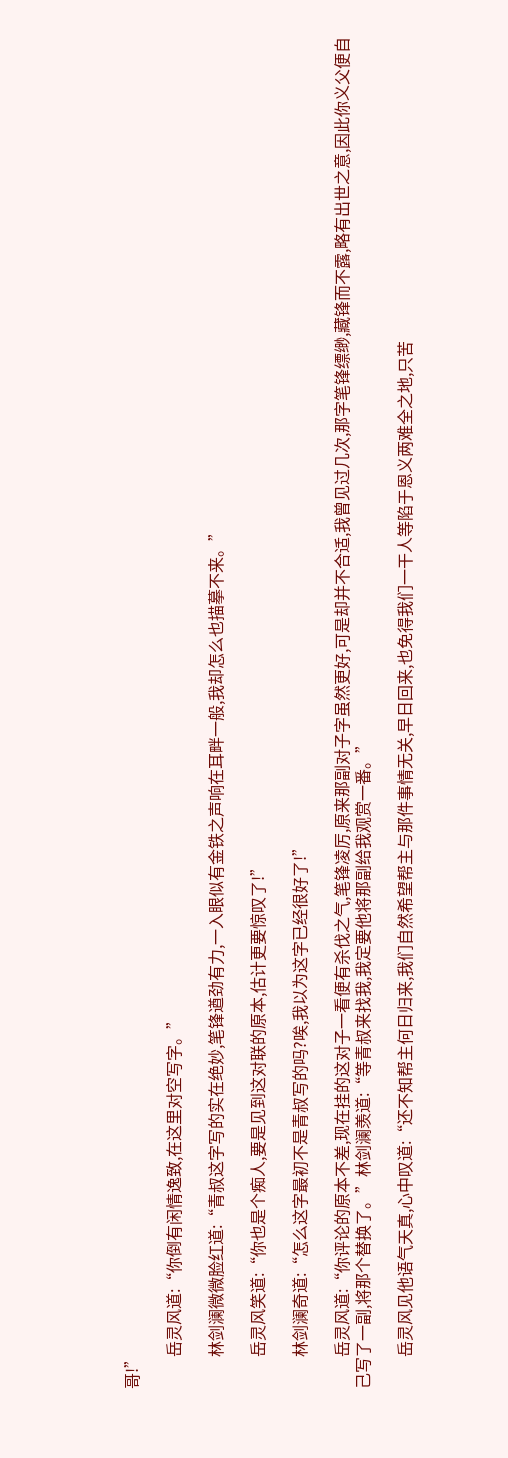哥!”

        岳灵风道:“你倒有闲情逸致,在这里对空写字。”

        林剑澜微微脸红道:“青叔这字写的实在绝妙,笔锋遒劲有力,一入眼似有金铁之声响在耳畔一般,我却怎么也描摹不来。”

        岳灵风笑道:“你也是个痴人,要是见到这对联的原本,估计更要惊叹了!”

        林剑澜奇道:“怎么这字最初不是青叔写的吗?唉,我以为这字已经很好了!”

        岳灵风道:“你评论的原本不差,现在挂的这对子一看便有杀伐之气,笔锋凌厉,原来那副对子字虽然更好,可是却并不合适,我曾见过几次,那字笔锋缥缈,藏锋而不露,略有出世之意,因此你义父便自己写了一副,将那个替换了。”林剑澜羡道:“等青叔来找我,我定要他将那副给我观赏一番。”

        岳灵风见他语气天真,心中叹道:“还不知帮主何日归来,我们自然希望帮主与那件事情无关,早日回来,也免得我们一干人等陷于恩义两难全之地,只苦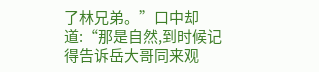了林兄弟。”口中却道:“那是自然,到时候记得告诉岳大哥同来观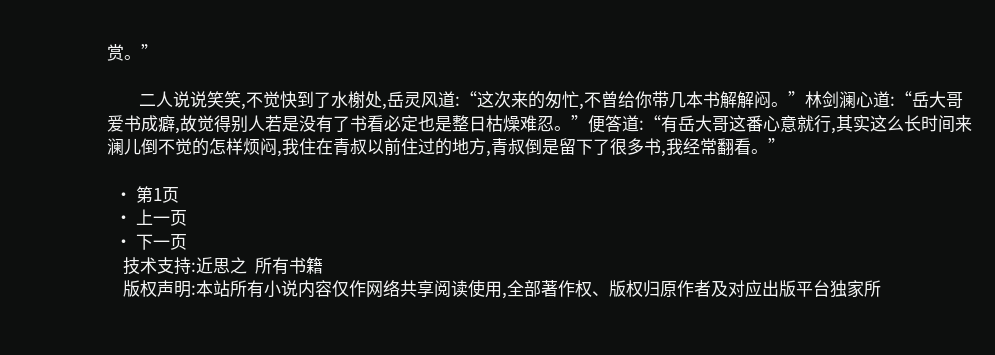赏。”

        二人说说笑笑,不觉快到了水榭处,岳灵风道:“这次来的匆忙,不曾给你带几本书解解闷。”林剑澜心道:“岳大哥爱书成癖,故觉得别人若是没有了书看必定也是整日枯燥难忍。”便答道:“有岳大哥这番心意就行,其实这么长时间来澜儿倒不觉的怎样烦闷,我住在青叔以前住过的地方,青叔倒是留下了很多书,我经常翻看。”

  • 第1页
  • 上一页
  • 下一页
    技术支持:近思之  所有书籍
    版权声明:本站所有小说内容仅作网络共享阅读使用,全部著作权、版权归原作者及对应出版平台独家所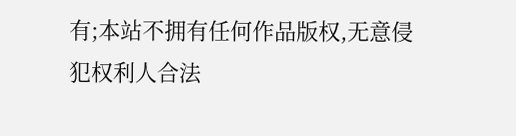有;本站不拥有任何作品版权,无意侵犯权利人合法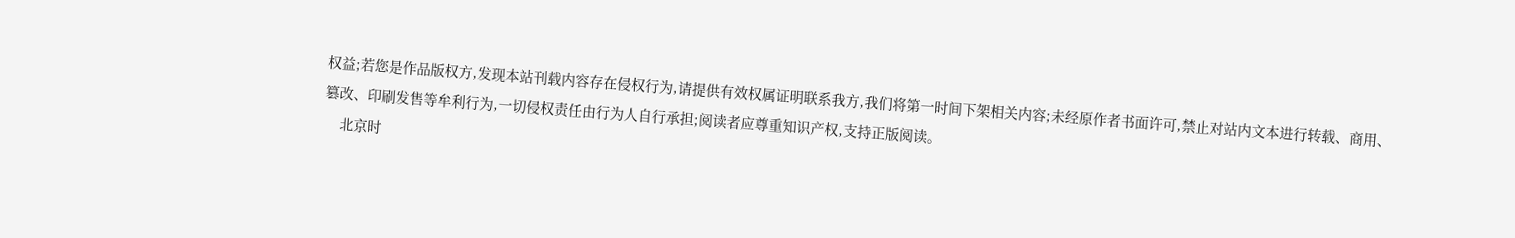权益;若您是作品版权方,发现本站刊载内容存在侵权行为,请提供有效权属证明联系我方,我们将第一时间下架相关内容;未经原作者书面许可,禁止对站内文本进行转载、商用、篡改、印刷发售等牟利行为,一切侵权责任由行为人自行承担;阅读者应尊重知识产权,支持正版阅读。
    北京时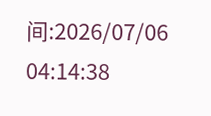间:2026/07/06 04:14:38